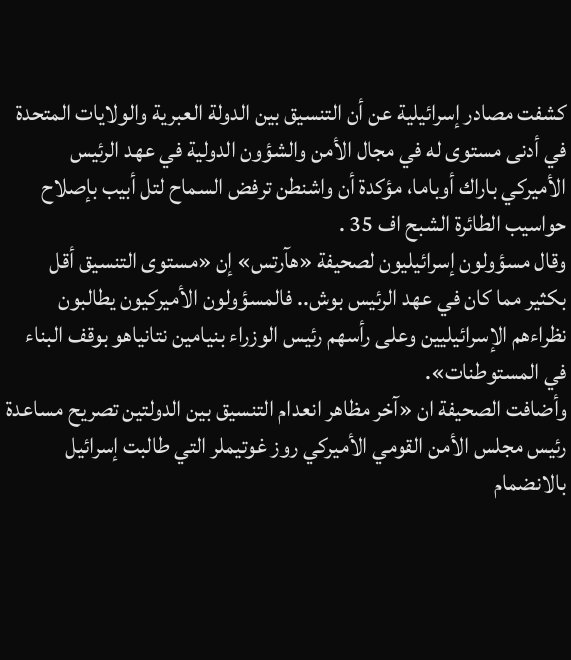كشفت مصادر إسرائيلية عن أن التنسيق بين الدولة العبرية والولايات المتحدة في أدنى مستوى له في مجال الأمن والشؤون الدولية في عهد الرئيس الأميركي باراك أوباما، مؤكدة أن واشنطن ترفض السماح لتل أبيب بإصلاح حواسيب الطائرة الشبح اف 35 .
وقال مسؤولون إسرائيليون لصحيفة «هآرتس» إن «مستوى التنسيق أقل بكثير مما كان في عهد الرئيس بوش.. فالمسؤولون الأميركيون يطالبون نظراءهم الإسرائيليين وعلى رأسهم رئيس الوزراء بنيامين نتانياهو بوقف البناء في المستوطنات».
وأضافت الصحيفة ان «آخر مظاهر انعدام التنسيق بين الدولتين تصريح مساعدة رئيس مجلس الأمن القومي الأميركي روز غوتيملر التي طالبت إسرائيل بالانضمام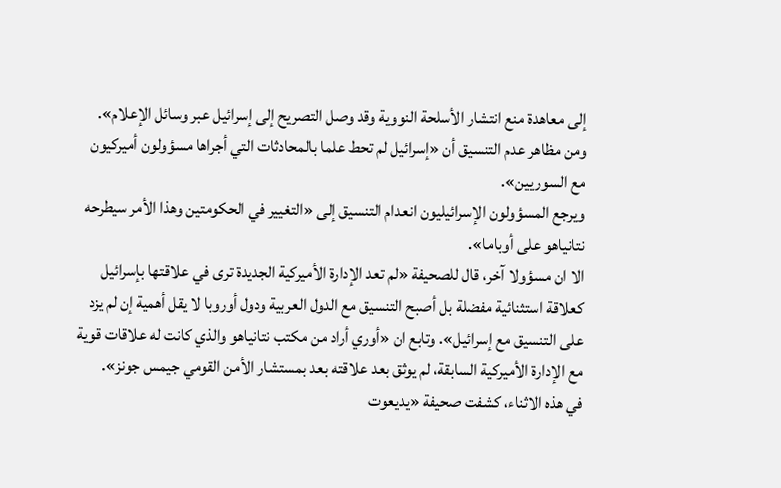إلى معاهدة منع انتشار الأسلحة النووية وقد وصل التصريح إلى إسرائيل عبر وسائل الإعلام».
ومن مظاهر عدم التنسيق أن «إسرائيل لم تحط علما بالمحادثات التي أجراها مسؤولون أميركيون مع السوريين».
ويرجع المسؤولون الإسرائيليون انعدام التنسيق إلى «التغيير في الحكومتين وهذا الأمر سيطرحه نتانياهو على أوباما».
الا ان مسؤولا آخر، قال للصحيفة «لم تعد الإدارة الأميركية الجديدة ترى في علاقتها بإسرائيل كعلاقة استثنائية مفضلة بل أصبح التنسيق مع الدول العربية ودول أوروبا لا يقل أهمية إن لم يزد على التنسيق مع إسرائيل». وتابع ان «أوري أراد من مكتب نتانياهو والذي كانت له علاقات قوية مع الإدارة الأميركية السابقة، لم يوثق بعد علاقته بعد بمستشار الأمن القومي جيمس جونز».
في هذه الاثناء، كشفت صحيفة «يديعوت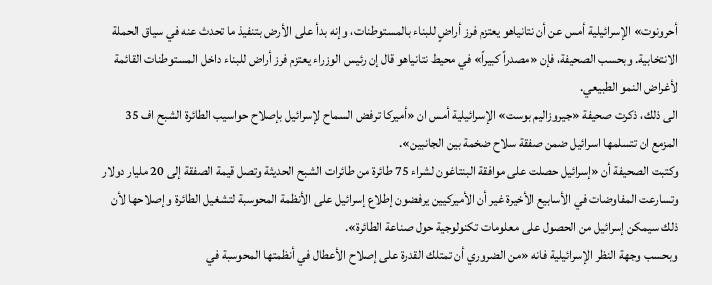أحرونوت» الإسرائيلية أمس عن أن نتانياهو يعتزم فرز أراضٍ للبناء بالمستوطنات، وإنه بدأ على الأرض بتنفيذ ما تحدث عنه في سياق الحملة الانتخابية. وبحسب الصحيفة، فإن «مصدراً كبيراً» في محيط نتانياهو قال إن رئيس الوزراء يعتزم فرز أراض للبناء داخل المستوطنات القائمة لأغراض النمو الطبيعي.
الى ذلك، ذكرت صحيفة «جيروزاليم بوست» الإسرائيلية أمس ان «أميركا ترفض السماح لإسرائيل بإصلاح حواسيب الطائرة الشبح اف 35 المزمع ان تتسلمها اسرائيل ضمن صفقة سلاح ضخمة بين الجانبين».
وكتبت الصحيفة أن «إسرائيل حصلت على موافقة البنتاغون لشراء 75 طائرة من طائرات الشبح الحديثة وتصل قيمة الصفقة إلى 20 مليار دولار وتسارعت المفاوضات في الأسابيع الأخيرة غير أن الأميركيين يرفضون إطلاع إسرائيل على الأنظمة المحوسبة لتشغيل الطائرة وإصلاحها لأن ذلك سيمكن إسرائيل من الحصول على معلومات تكنولوجية حول صناعة الطائرة».
وبحسب وجهة النظر الإسرائيلية فانه «من الضروري أن تمتلك القدرة على إصلاح الأعطال في أنظمتها المحوسبة في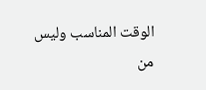الوقت المناسب وليس من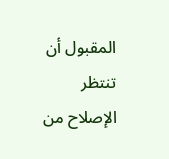المقبول أن تنتظر الإصلاح من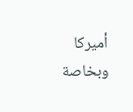أميركا وبخاصة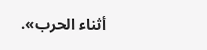أثناء الحرب».